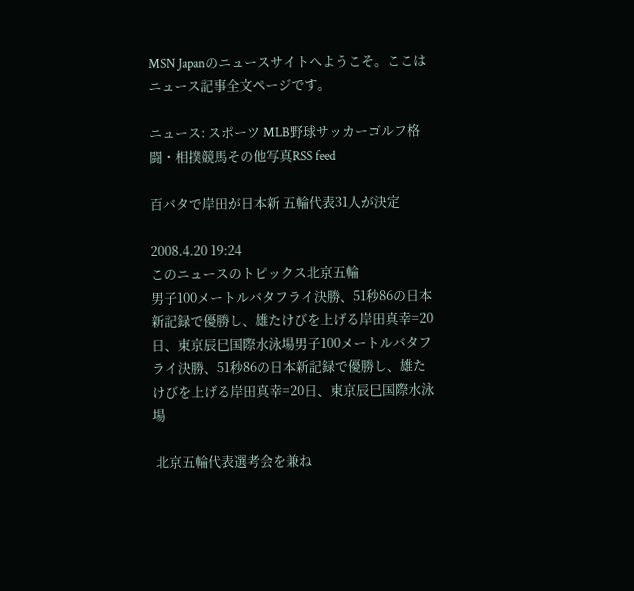MSN Japanのニュースサイトへようこそ。ここはニュース記事全文ページです。

ニュース: スポーツ MLB野球サッカーゴルフ格闘・相撲競馬その他写真RSS feed

百バタで岸田が日本新 五輪代表31人が決定

2008.4.20 19:24
このニュースのトピックス北京五輪
男子100メートルバタフライ決勝、51秒86の日本新記録で優勝し、雄たけびを上げる岸田真幸=20日、東京辰巳国際水泳場男子100メートルバタフライ決勝、51秒86の日本新記録で優勝し、雄たけびを上げる岸田真幸=20日、東京辰巳国際水泳場

 北京五輪代表選考会を兼ね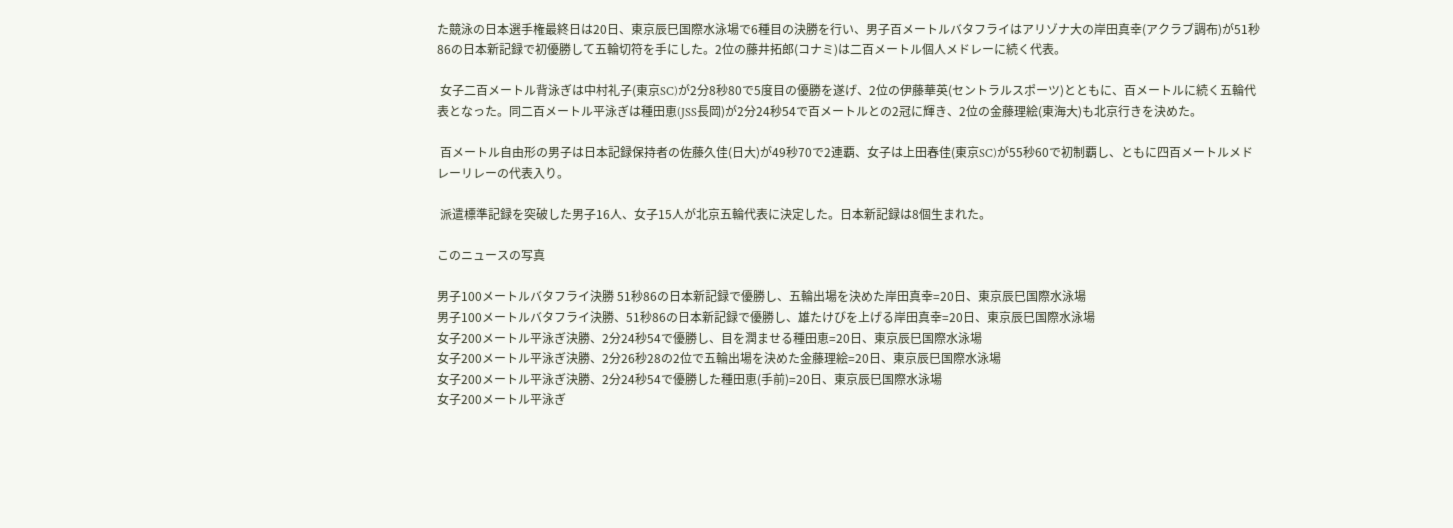た競泳の日本選手権最終日は20日、東京辰巳国際水泳場で6種目の決勝を行い、男子百メートルバタフライはアリゾナ大の岸田真幸(アクラブ調布)が51秒86の日本新記録で初優勝して五輪切符を手にした。2位の藤井拓郎(コナミ)は二百メートル個人メドレーに続く代表。

 女子二百メートル背泳ぎは中村礼子(東京SC)が2分8秒80で5度目の優勝を遂げ、2位の伊藤華英(セントラルスポーツ)とともに、百メートルに続く五輪代表となった。同二百メートル平泳ぎは種田恵(JSS長岡)が2分24秒54で百メートルとの2冠に輝き、2位の金藤理絵(東海大)も北京行きを決めた。

 百メートル自由形の男子は日本記録保持者の佐藤久佳(日大)が49秒70で2連覇、女子は上田春佳(東京SC)が55秒60で初制覇し、ともに四百メートルメドレーリレーの代表入り。

 派遣標準記録を突破した男子16人、女子15人が北京五輪代表に決定した。日本新記録は8個生まれた。

このニュースの写真

男子100メートルバタフライ決勝 51秒86の日本新記録で優勝し、五輪出場を決めた岸田真幸=20日、東京辰巳国際水泳場
男子100メートルバタフライ決勝、51秒86の日本新記録で優勝し、雄たけびを上げる岸田真幸=20日、東京辰巳国際水泳場
女子200メートル平泳ぎ決勝、2分24秒54で優勝し、目を潤ませる種田恵=20日、東京辰巳国際水泳場
女子200メートル平泳ぎ決勝、2分26秒28の2位で五輪出場を決めた金藤理絵=20日、東京辰巳国際水泳場
女子200メートル平泳ぎ決勝、2分24秒54で優勝した種田恵(手前)=20日、東京辰巳国際水泳場
女子200メートル平泳ぎ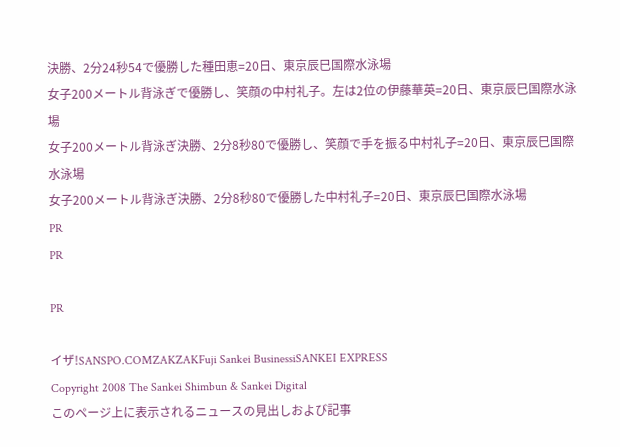決勝、2分24秒54で優勝した種田恵=20日、東京辰巳国際水泳場
女子200メートル背泳ぎで優勝し、笑顔の中村礼子。左は2位の伊藤華英=20日、東京辰巳国際水泳場
女子200メートル背泳ぎ決勝、2分8秒80で優勝し、笑顔で手を振る中村礼子=20日、東京辰巳国際水泳場
女子200メートル背泳ぎ決勝、2分8秒80で優勝した中村礼子=20日、東京辰巳国際水泳場
PR
PR

PR

イザ!SANSPO.COMZAKZAKFuji Sankei BusinessiSANKEI EXPRESS
Copyright 2008 The Sankei Shimbun & Sankei Digital
このページ上に表示されるニュースの見出しおよび記事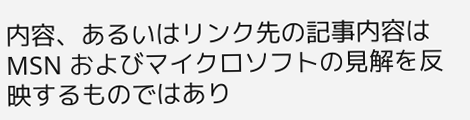内容、あるいはリンク先の記事内容は MSN およびマイクロソフトの見解を反映するものではあり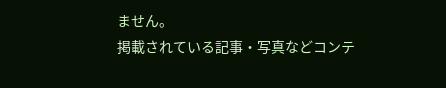ません。
掲載されている記事・写真などコンテ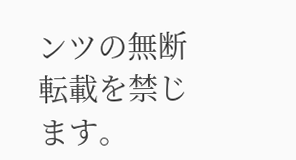ンツの無断転載を禁じます。